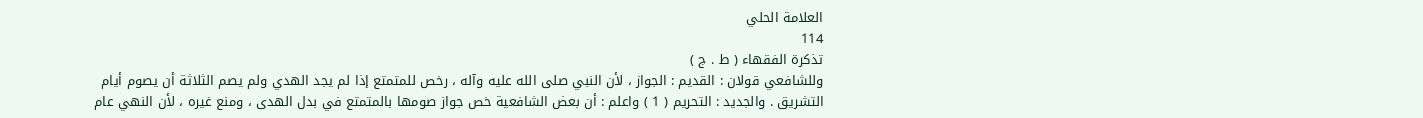العلامة الحلي
114
تذكرة الفقهاء ( ط . ج )
وللشافعي قولان : القديم : الجواز ، لأن النبي صلى الله عليه وآله ، رخص للمتمتع إذا لم يجد الهدي ولم يصم الثلاثة أن يصوم أيام التشريق . والجديد : التحريم ( 1 ) واعلم : أن بعض الشافعية خص جواز صومها بالمتمتع في بدل الهدى ، ومنع غيره ، لأن النهي عام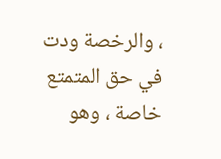، والرخصة ودت في حق المتمتع خاصة ، وهو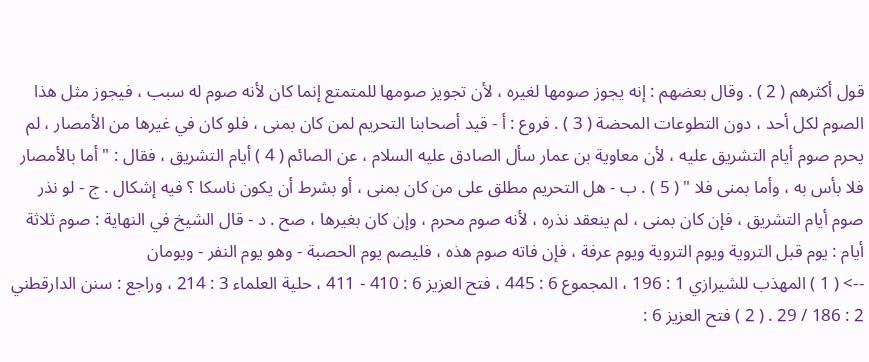قول أكثرهم ( 2 ) . وقال بعضهم : إنه يجوز صومها لغيره ، لأن تجويز صومها للمتمتع إنما كان لأنه صوم له سبب ، فيجوز مثل هذا الصوم لكل أحد ، دون التطوعات المحضة ( 3 ) . فروع : أ - قيد أصحابنا التحريم لمن كان بمنى ، فلو كان في غيرها من الأمصار ، لم يحرم صوم أيام التشريق عليه ، لأن معاوية بن عمار سأل الصادق عليه السلام ، عن الصائم ( 4 ) أيام التشريق ، فقال : " أما بالأمصار فلا بأس به ، وأما بمنى فلا " ( 5 ) . ب - هل التحريم مطلق على من كان بمنى ، أو بشرط أن يكون ناسكا ؟ فيه إشكال . ج - لو نذر صوم أيام التشريق ، فإن كان بمنى ، لم ينعقد نذره ، لأنه صوم محرم ، وإن كان بغيرها ، صح . د - قال الشيخ في النهاية : صوم ثلاثة أيام : يوم قبل التروية ويوم التروية ويوم عرفة ، فإن فاته صوم هذه ، فليصم يوم الحصبة - وهو يوم النفر - ويومان
--> ( 1 ) المهذب للشيرازي 1 : 196 ، المجموع 6 : 445 ، فتح العزيز 6 : 410 - 411 ، حلية العلماء 3 : 214 ، وراجع : سنن الدارقطني 2 : 186 / 29 . ( 2 ) فتح العزيز 6 :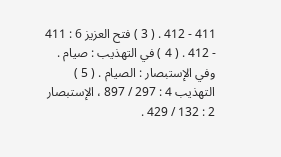411 - 412 . ( 3 ) فتح العزيز 6 : 411 - 412 . ( 4 ) في التهذيب : صيام . وفي الإستبصار : الصيام . ( 5 ) التهذيب 4 : 297 / 897 ، الإستبصار 2 : 132 / 429 .